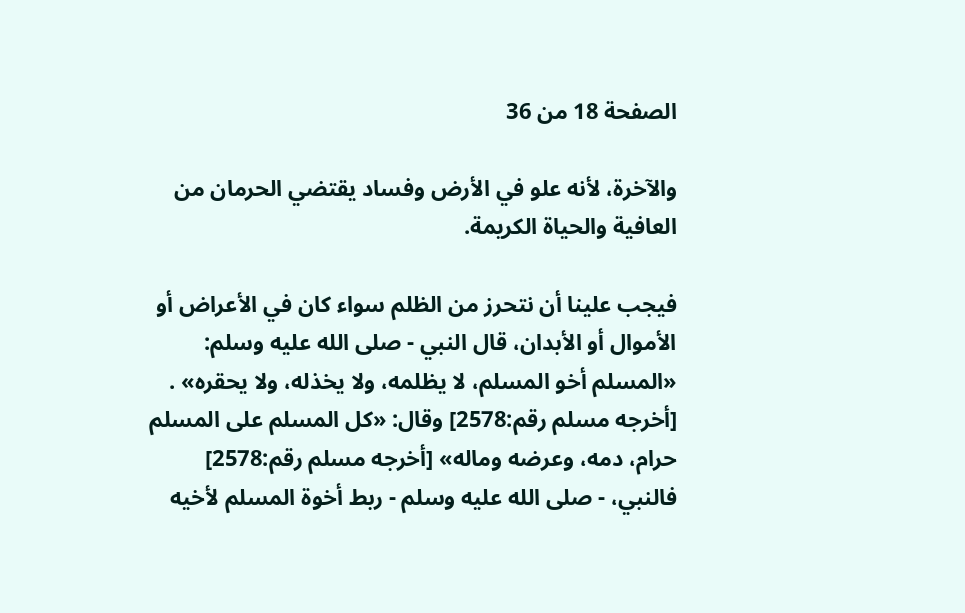الصفحة 18 من 36

والآخرة، لأنه علو في الأرض وفساد يقتضي الحرمان من العافية والحياة الكريمة.

فيجب علينا أن نتحرز من الظلم سواء كان في الأعراض أو الأموال أو الأبدان، قال النبي - صلى الله عليه وسلم: «المسلم أخو المسلم، لا يظلمه، ولا يخذله، ولا يحقره» . [أخرجه مسلم رقم:2578] وقال: «كل المسلم على المسلم حرام، دمه، وعرضه وماله» [أخرجه مسلم رقم:2578] فالنبي، - صلى الله عليه وسلم - ربط أخوة المسلم لأخيه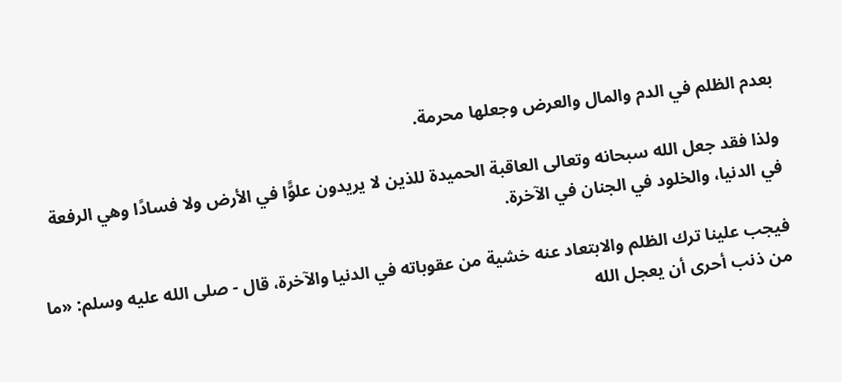بعدم الظلم في الدم والمال والعرض وجعلها محرمة.

ولذا فقد جعل الله سبحانه وتعالى العاقبة الحميدة للذين لا يريدون علوًّا في الأرض ولا فسادًا وهي الرفعة في الدنيا، والخلود في الجنان في الآخرة.

فيجب علينا ترك الظلم والابتعاد عنه خشية من عقوباته في الدنيا والآخرة، قال - صلى الله عليه وسلم: «ما من ذنب أحرى أن يعجل الله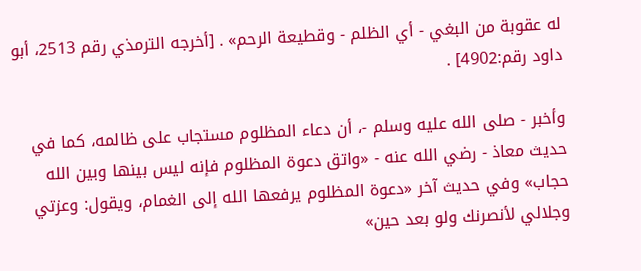له عقوبة من البغي - أي الظلم - وقطيعة الرحم» . [أخرجه الترمذي رقم 2513، أبو داود رقم:4902] .

وأخبر - صلى الله عليه وسلم -، أن دعاء المظلوم مستجاب على ظالمه، كما في حديث معاذ - رضي الله عنه - «واتق دعوة المظلوم فإنه ليس بينها وبين الله حجاب» وفي حديث آخر «دعوة المظلوم يرفعها الله إلى الغمام، ويقول: وعزتي وجلالي لأنصرنك ولو بعد حين»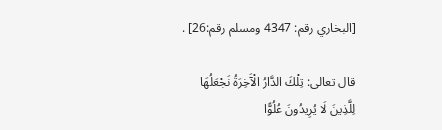[البخاري رقم: 4347 ومسلم رقم:26] .

قال تعالى: تِلْكَ الدَّارُ الْآَخِرَةُ نَجْعَلُهَا لِلَّذِينَ لَا يُرِيدُونَ عُلُوًّا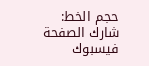حجم الخط:
شارك الصفحة
فيسبوك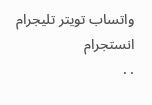واتساب تويتر تليجرام انستجرام
. .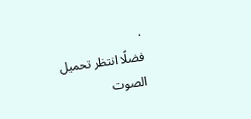.
فضلًا انتظر تحميل الصوت